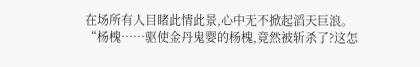在场所有人目睹此情此景,心中无不掀起滔天巨浪。
“杨槐……驱使金丹鬼婴的杨槐,竟然被斩杀了?这怎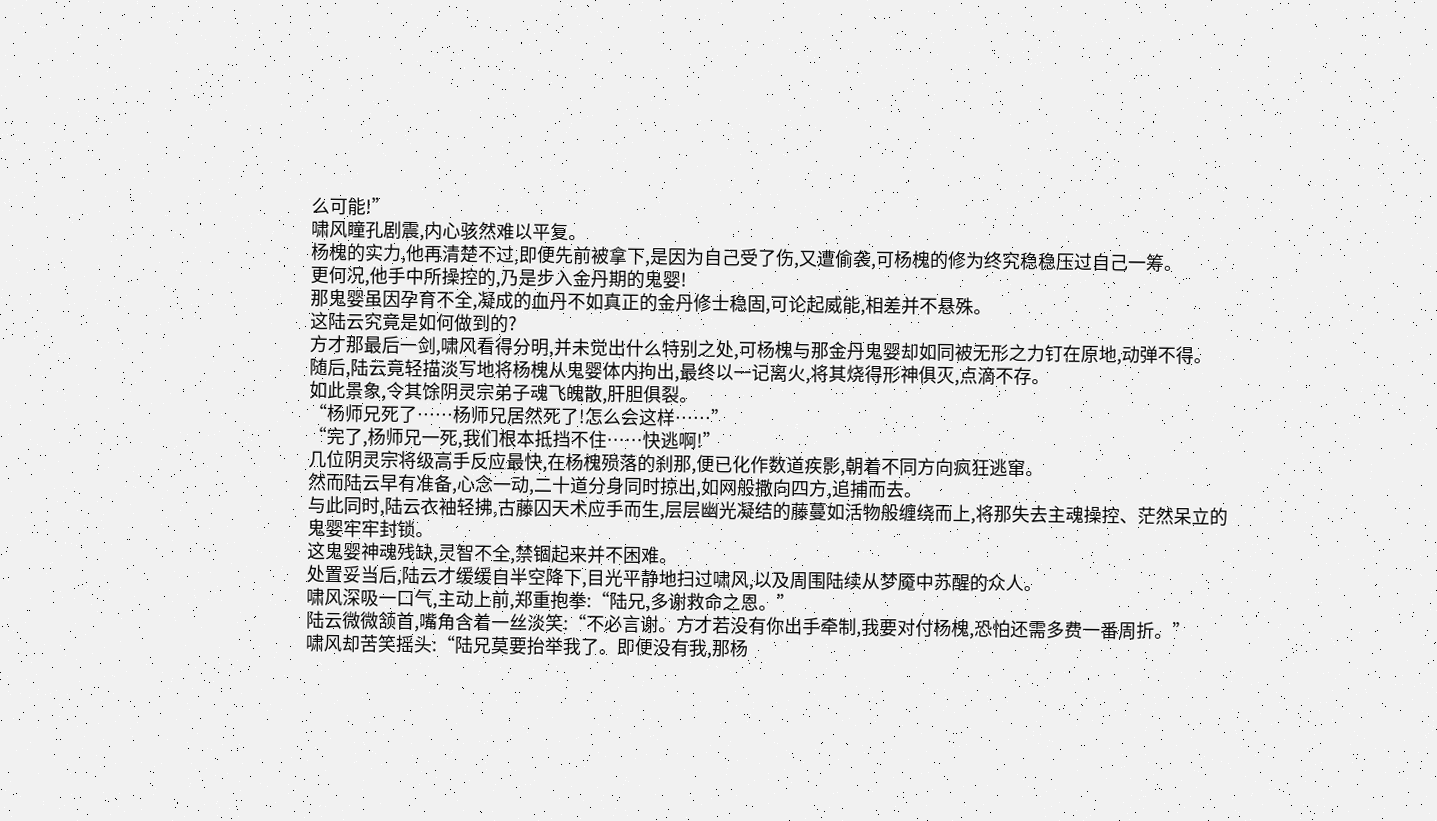么可能!”
啸风瞳孔剧震,内心骇然难以平复。
杨槐的实力,他再清楚不过,即便先前被拿下,是因为自己受了伤,又遭偷袭,可杨槐的修为终究稳稳压过自己一筹。
更何况,他手中所操控的,乃是步入金丹期的鬼婴!
那鬼婴虽因孕育不全,凝成的血丹不如真正的金丹修士稳固,可论起威能,相差并不悬殊。
这陆云究竟是如何做到的?
方才那最后一剑,啸风看得分明,并未觉出什么特别之处,可杨槐与那金丹鬼婴却如同被无形之力钉在原地,动弹不得。
随后,陆云竟轻描淡写地将杨槐从鬼婴体内拘出,最终以一记离火,将其烧得形神俱灭,点滴不存。
如此景象,令其馀阴灵宗弟子魂飞魄散,肝胆俱裂。
“杨师兄死了……杨师兄居然死了!怎么会这样……”
“完了,杨师兄一死,我们根本抵挡不住……快逃啊!”
几位阴灵宗将级高手反应最快,在杨槐殒落的刹那,便已化作数道疾影,朝着不同方向疯狂逃窜。
然而陆云早有准备,心念一动,二十道分身同时掠出,如网般撒向四方,追捕而去。
与此同时,陆云衣袖轻拂,古藤囚天术应手而生,层层幽光凝结的藤蔓如活物般缠绕而上,将那失去主魂操控、茫然呆立的鬼婴牢牢封锁。
这鬼婴神魂残缺,灵智不全,禁锢起来并不困难。
处置妥当后,陆云才缓缓自半空降下,目光平静地扫过啸风,以及周围陆续从梦魇中苏醒的众人。
啸风深吸一口气,主动上前,郑重抱拳:“陆兄,多谢救命之恩。”
陆云微微颔首,嘴角含着一丝淡笑:“不必言谢。方才若没有你出手牵制,我要对付杨槐,恐怕还需多费一番周折。”
啸风却苦笑摇头:“陆兄莫要抬举我了。即便没有我,那杨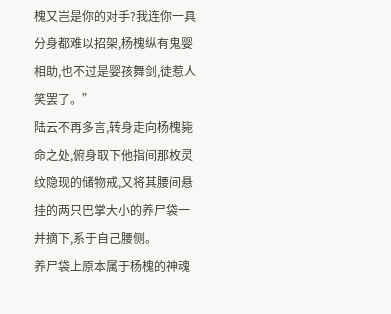槐又岂是你的对手?我连你一具分身都难以招架,杨槐纵有鬼婴相助,也不过是婴孩舞剑,徒惹人笑罢了。”
陆云不再多言,转身走向杨槐毙命之处,俯身取下他指间那枚灵纹隐现的储物戒,又将其腰间悬挂的两只巴掌大小的养尸袋一并摘下,系于自己腰侧。
养尸袋上原本属于杨槐的神魂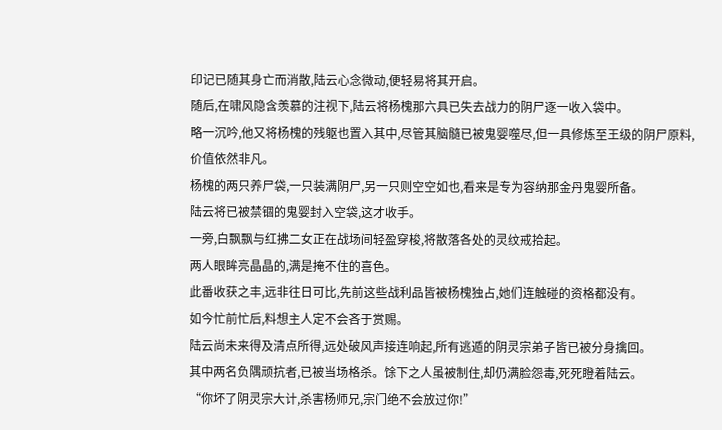印记已随其身亡而消散,陆云心念微动,便轻易将其开启。
随后,在啸风隐含羡慕的注视下,陆云将杨槐那六具已失去战力的阴尸逐一收入袋中。
略一沉吟,他又将杨槐的残躯也置入其中,尽管其脑髓已被鬼婴噬尽,但一具修炼至王级的阴尸原料,价值依然非凡。
杨槐的两只养尸袋,一只装满阴尸,另一只则空空如也,看来是专为容纳那金丹鬼婴所备。
陆云将已被禁锢的鬼婴封入空袋,这才收手。
一旁,白飘飘与红拂二女正在战场间轻盈穿梭,将散落各处的灵纹戒拾起。
两人眼眸亮晶晶的,满是掩不住的喜色。
此番收获之丰,远非往日可比,先前这些战利品皆被杨槐独占,她们连触碰的资格都没有。
如今忙前忙后,料想主人定不会吝于赏赐。
陆云尚未来得及清点所得,远处破风声接连响起,所有逃遁的阴灵宗弟子皆已被分身擒回。
其中两名负隅顽抗者,已被当场格杀。馀下之人虽被制住,却仍满脸怨毒,死死瞪着陆云。
“你坏了阴灵宗大计,杀害杨师兄,宗门绝不会放过你!”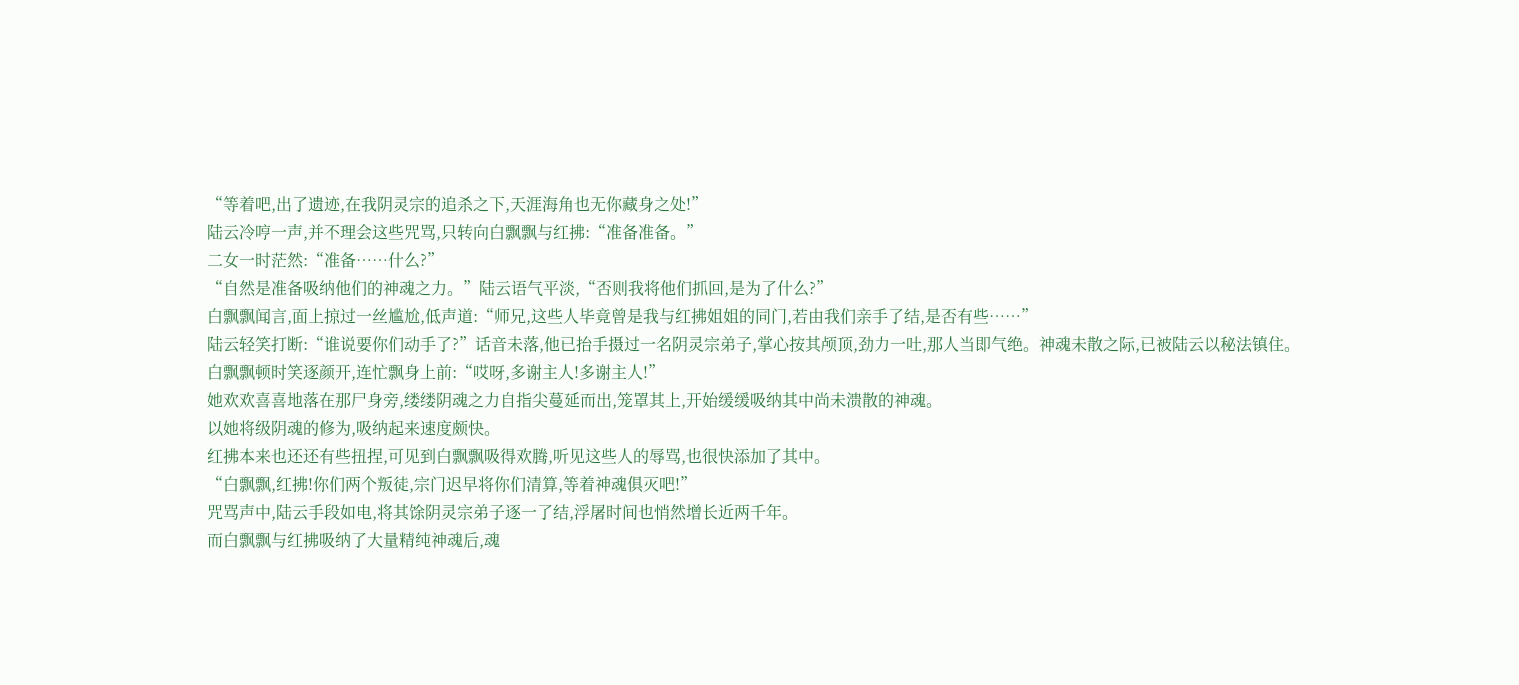“等着吧,出了遗迹,在我阴灵宗的追杀之下,天涯海角也无你藏身之处!”
陆云冷哼一声,并不理会这些咒骂,只转向白飘飘与红拂:“准备准备。”
二女一时茫然:“准备……什么?”
“自然是准备吸纳他们的神魂之力。”陆云语气平淡,“否则我将他们抓回,是为了什么?”
白飘飘闻言,面上掠过一丝尴尬,低声道:“师兄,这些人毕竟曾是我与红拂姐姐的同门,若由我们亲手了结,是否有些……”
陆云轻笑打断:“谁说要你们动手了?”话音未落,他已抬手摄过一名阴灵宗弟子,掌心按其颅顶,劲力一吐,那人当即气绝。神魂未散之际,已被陆云以秘法镇住。
白飘飘顿时笑逐颜开,连忙飘身上前:“哎呀,多谢主人!多谢主人!”
她欢欢喜喜地落在那尸身旁,缕缕阴魂之力自指尖蔓延而出,笼罩其上,开始缓缓吸纳其中尚未溃散的神魂。
以她将级阴魂的修为,吸纳起来速度颇快。
红拂本来也还还有些扭捏,可见到白飘飘吸得欢腾,听见这些人的辱骂,也很快添加了其中。
“白飘飘,红拂!你们两个叛徒,宗门迟早将你们清算,等着神魂俱灭吧!”
咒骂声中,陆云手段如电,将其馀阴灵宗弟子逐一了结,浮屠时间也悄然增长近两千年。
而白飘飘与红拂吸纳了大量精纯神魂后,魂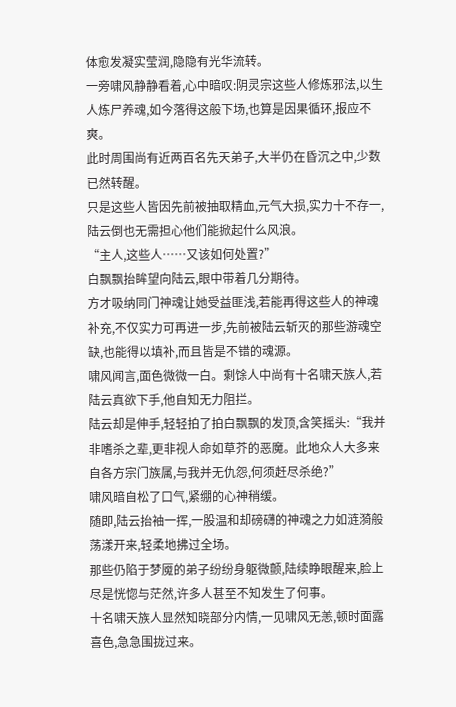体愈发凝实莹润,隐隐有光华流转。
一旁啸风静静看着,心中暗叹:阴灵宗这些人修炼邪法,以生人炼尸养魂,如今落得这般下场,也算是因果循环,报应不爽。
此时周围尚有近两百名先天弟子,大半仍在昏沉之中,少数已然转醒。
只是这些人皆因先前被抽取精血,元气大损,实力十不存一,陆云倒也无需担心他们能掀起什么风浪。
“主人,这些人……又该如何处置?”
白飘飘抬眸望向陆云,眼中带着几分期待。
方才吸纳同门神魂让她受益匪浅,若能再得这些人的神魂补充,不仅实力可再进一步,先前被陆云斩灭的那些游魂空缺,也能得以填补,而且皆是不错的魂源。
啸风闻言,面色微微一白。剩馀人中尚有十名啸天族人,若陆云真欲下手,他自知无力阻拦。
陆云却是伸手,轻轻拍了拍白飘飘的发顶,含笑摇头:“我并非嗜杀之辈,更非视人命如草芥的恶魔。此地众人大多来自各方宗门族属,与我并无仇怨,何须赶尽杀绝?”
啸风暗自松了口气,紧绷的心神稍缓。
随即,陆云抬袖一挥,一股温和却磅礴的神魂之力如涟漪般荡漾开来,轻柔地拂过全场。
那些仍陷于梦魇的弟子纷纷身躯微颤,陆续睁眼醒来,脸上尽是恍惚与茫然,许多人甚至不知发生了何事。
十名啸天族人显然知晓部分内情,一见啸风无恙,顿时面露喜色,急急围拢过来。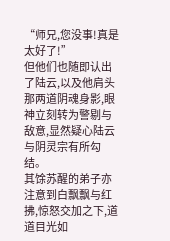“师兄,您没事!真是太好了!”
但他们也随即认出了陆云,以及他肩头那两道阴魂身影,眼神立刻转为警剔与敌意,显然疑心陆云与阴灵宗有所勾结。
其馀苏醒的弟子亦注意到白飘飘与红拂,惊怒交加之下,道道目光如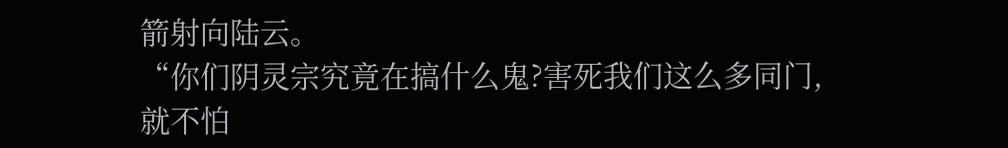箭射向陆云。
“你们阴灵宗究竟在搞什么鬼?害死我们这么多同门,就不怕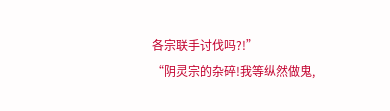各宗联手讨伐吗?!”
“阴灵宗的杂碎!我等纵然做鬼,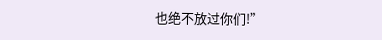也绝不放过你们!”